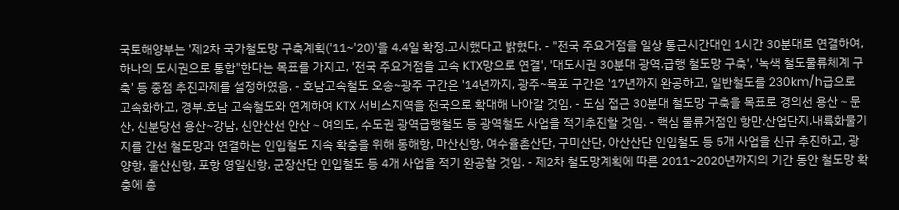국토해양부는 '제2차 국가철도망 구축계획('11~'20)'을 4.4일 확정.고시했다고 밝혔다. - "전국 주요거점을 일상 통근시간대인 1시간 30분대로 연결하여, 하나의 도시권으로 통합"한다는 목표를 가지고, '전국 주요거점을 고속 KTX망으로 연결', '대도시권 30분대 광역.급행 철도망 구축', '녹색 철도물류체계 구축' 등 중점 추진과제를 설정하였음. - 호남고속철도 오송~광주 구간은 '14년까지, 광주~목포 구간은 '17년까지 완공하고, 일반철도를 230km/h급으로 고속화하고, 경부.호남 고속철도와 연계하여 KTX 서비스지역을 전국으로 확대해 나아갈 것임. - 도심 접근 30분대 철도망 구축을 목표로 경의선 용산∼문산, 신분당선 용산~강남, 신안산선 안산∼여의도, 수도권 광역급행철도 등 광역철도 사업을 적기추진할 것임. - 핵심 물류거점인 항만.산업단지.내륙화물기지를 간선 철도망과 연결하는 인입철도 지속 확충을 위해 동해항, 마산신항, 여수율촌산단, 구미산단, 아산산단 인입철도 등 5개 사업을 신규 추진하고, 광양항, 울산신항, 포항 영일신항, 군장산단 인입철도 등 4개 사업을 적기 완공할 것임. - 제2차 철도망계획에 따른 2011~2020년까지의 기간 동안 철도망 확충에 총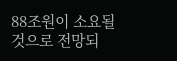88조원이 소요될 것으로 전망되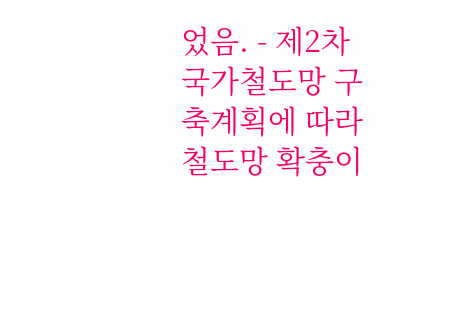었음. - 제2차 국가철도망 구축계획에 따라 철도망 확충이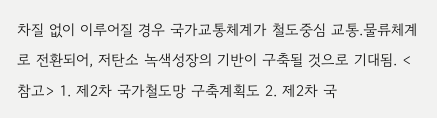차질 없이 이루어질 경우 국가교통체계가 철도중심 교통.물류체계로 전환되어, 저탄소 녹색성장의 기반이 구축될 것으로 기대됨. <참고> 1. 제2차 국가철도망 구축계획도 2. 제2차 국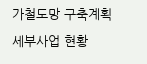가철도망 구축계획 세부사업 현황